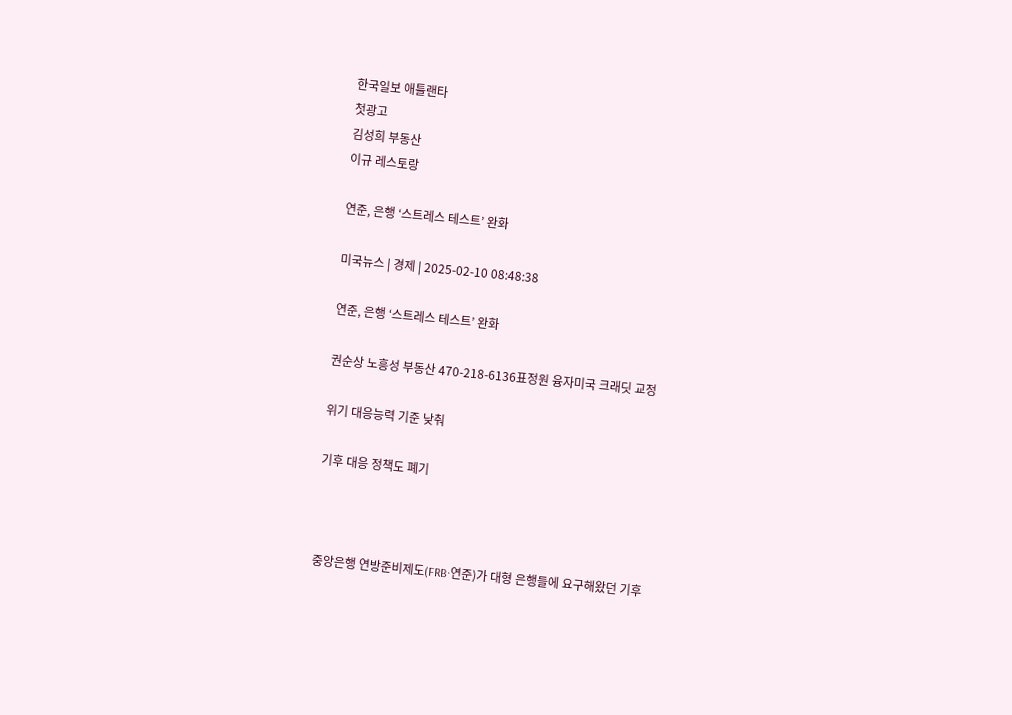한국일보 애틀랜타
첫광고
김성희 부동산
이규 레스토랑

연준, 은행 ‘스트레스 테스트’ 완화

미국뉴스 | 경제 | 2025-02-10 08:48:38

연준, 은행 ‘스트레스 테스트’ 완화

권순상 노흥성 부동산 470-218-6136표정원 융자미국 크래딧 교정

위기 대응능력 기준 낮춰

기후 대응 정책도 폐기



중앙은행 연방준비제도(FRB·연준)가 대형 은행들에 요구해왔던 기후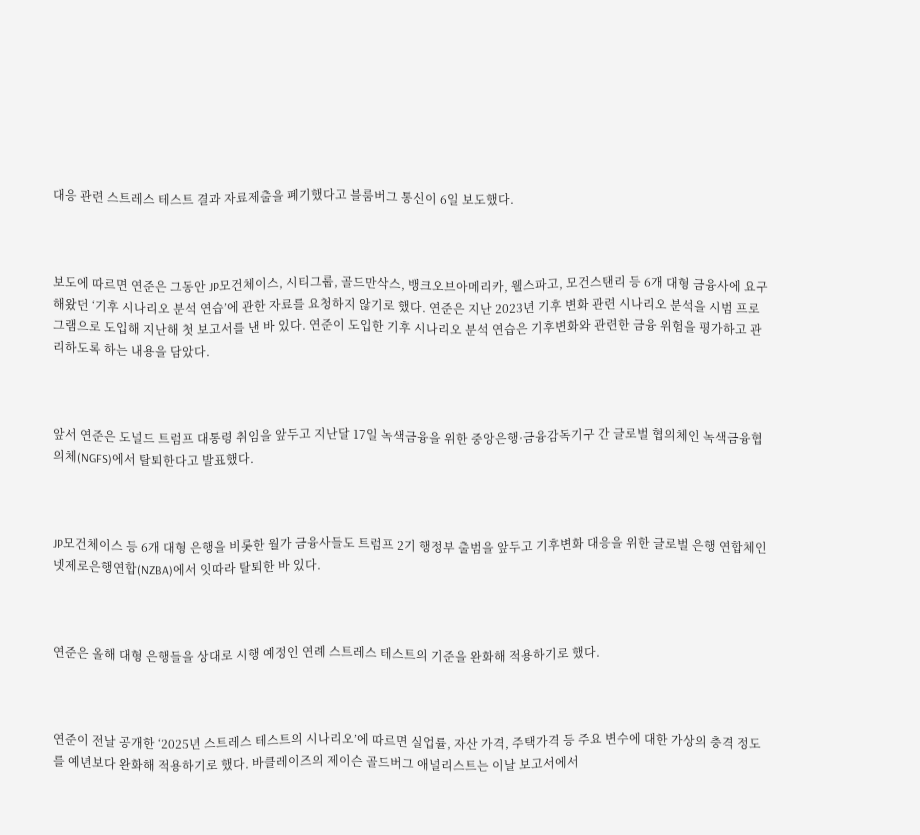대응 관련 스트레스 테스트 결과 자료제출을 폐기했다고 블룸버그 통신이 6일 보도했다.



보도에 따르면 연준은 그동안 JP모건체이스, 시티그룹, 골드만삭스, 뱅크오브아메리카, 웰스파고, 모건스탠리 등 6개 대형 금융사에 요구해왔던 ‘기후 시나리오 분석 연습’에 관한 자료를 요청하지 않기로 했다. 연준은 지난 2023년 기후 변화 관련 시나리오 분석을 시범 프로그램으로 도입해 지난해 첫 보고서를 낸 바 있다. 연준이 도입한 기후 시나리오 분석 연습은 기후변화와 관련한 금융 위험을 평가하고 관리하도록 하는 내용을 담았다.



앞서 연준은 도널드 트럼프 대통령 취임을 앞두고 지난달 17일 녹색금융을 위한 중앙은행·금융감독기구 간 글로벌 협의체인 녹색금융협의체(NGFS)에서 탈퇴한다고 발표했다.



JP모건체이스 등 6개 대형 은행을 비롯한 월가 금융사들도 트럼프 2기 행정부 출범을 앞두고 기후변화 대응을 위한 글로벌 은행 연합체인 넷제로은행연합(NZBA)에서 잇따라 탈퇴한 바 있다.



연준은 올해 대형 은행들을 상대로 시행 예정인 연례 스트레스 테스트의 기준을 완화해 적용하기로 했다.



연준이 전날 공개한 ‘2025년 스트레스 테스트의 시나리오’에 따르면 실업률, 자산 가격, 주택가격 등 주요 변수에 대한 가상의 충격 정도를 예년보다 완화해 적용하기로 했다. 바클레이즈의 제이슨 골드버그 애널리스트는 이날 보고서에서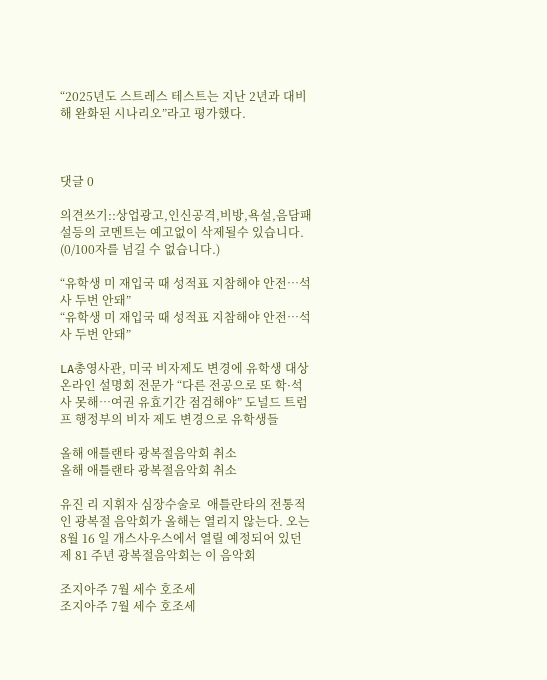“2025년도 스트레스 테스트는 지난 2년과 대비해 완화된 시나리오”라고 평가했다.



댓글 0

의견쓰기::상업광고,인신공격,비방,욕설,음담패설등의 코멘트는 예고없이 삭제될수 있습니다. (0/100자를 넘길 수 없습니다.)

“유학생 미 재입국 때 성적표 지참해야 안전…석사 두번 안돼”
“유학생 미 재입국 때 성적표 지참해야 안전…석사 두번 안돼”

LA총영사관, 미국 비자제도 변경에 유학생 대상 온라인 설명회 전문가 “다른 전공으로 또 학·석사 못해…여권 유효기간 점검해야” 도널드 트럼프 행정부의 비자 제도 변경으로 유학생들

올해 애틀랜타 광복절음악회 취소
올해 애틀랜타 광복절음악회 취소

유진 리 지휘자 심장수술로  애틀란타의 전통적인 광복절 음악회가 올해는 열리지 않는다. 오는 8월 16 일 개스사우스에서 열릴 예정되어 있던 제 81 주년 광복절음악회는 이 음악회

조지아주 7월 세수 호조세
조지아주 7월 세수 호조세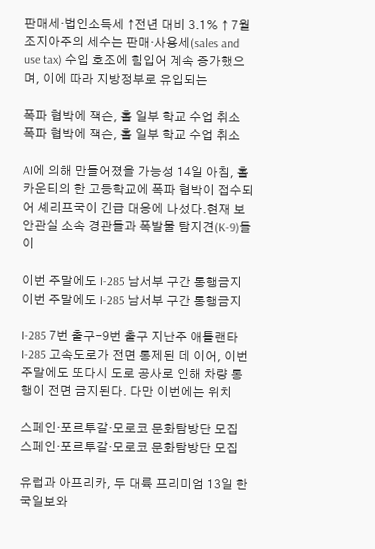판매세·법인소득세 ↑전년 대비 3.1% ↑ 7월 조지아주의 세수는 판매·사용세(sales and use tax) 수입 호조에 힘입어 계속 증가했으며, 이에 따라 지방정부로 유입되는

폭파 협박에 잭슨, 홀 일부 학교 수업 취소
폭파 협박에 잭슨, 홀 일부 학교 수업 취소

AI에 의해 만들어졌을 가능성 14일 아침, 홀 카운티의 한 고등학교에 폭파 협박이 접수되어 셰리프국이 긴급 대응에 나섰다.현재 보안관실 소속 경관들과 폭발물 탐지견(K-9)들이

이번 주말에도 I-285 남서부 구간 통행금지
이번 주말에도 I-285 남서부 구간 통행금지

I-285 7번 출구-9번 출구 지난주 애틀랜타 I-285 고속도로가 전면 통제된 데 이어, 이번 주말에도 또다시 도로 공사로 인해 차량 통행이 전면 금지된다. 다만 이번에는 위치

스페인·포르투갈·모로코 문화탐방단 모집
스페인·포르투갈·모로코 문화탐방단 모집

유럽과 아프리카, 두 대륙 프리미엄 13일 한국일보와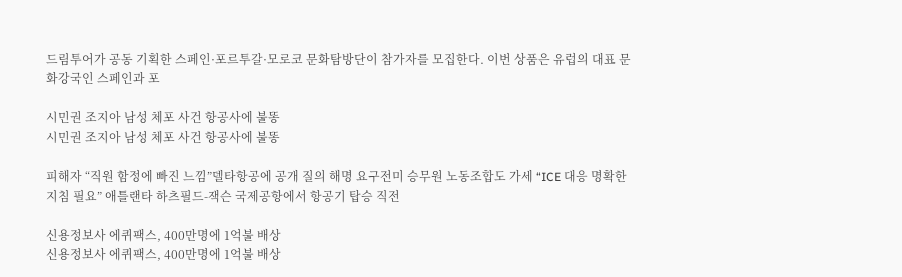드림투어가 공동 기획한 스페인·포르투갈·모로코 문화탐방단이 참가자를 모집한다. 이번 상품은 유럽의 대표 문화강국인 스페인과 포

시민권 조지아 남성 체포 사건 항공사에 불똥
시민권 조지아 남성 체포 사건 항공사에 불똥

피해자 “직원 함정에 빠진 느낌”델타항공에 공개 질의 해명 요구전미 승무원 노동조합도 가세 “ICE 대응 명확한 지침 필요” 애틀랜타 하츠필드-잭슨 국제공항에서 항공기 탑승 직전

신용정보사 에퀴팩스, 400만명에 1억불 배상
신용정보사 에퀴팩스, 400만명에 1억불 배상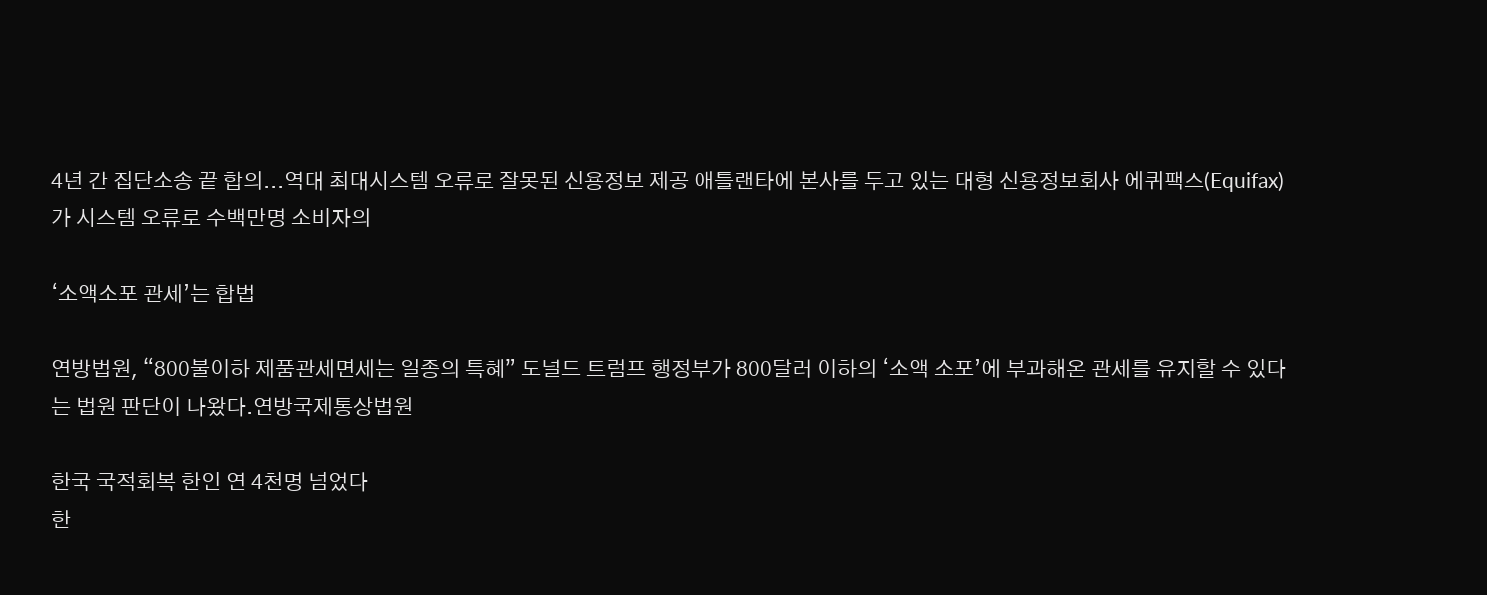4년 간 집단소송 끝 합의...역대 최대시스템 오류로 잘못된 신용정보 제공 애틀랜타에 본사를 두고 있는 대형 신용정보회사 에퀴팩스(Equifax)가 시스템 오류로 수백만명 소비자의

‘소액소포 관세’는 합법

연방법원, “800불이하 제품관세면세는 일종의 특혜” 도널드 트럼프 행정부가 800달러 이하의 ‘소액 소포’에 부과해온 관세를 유지할 수 있다는 법원 판단이 나왔다.연방국제통상법원

한국 국적회복 한인 연 4천명 넘었다
한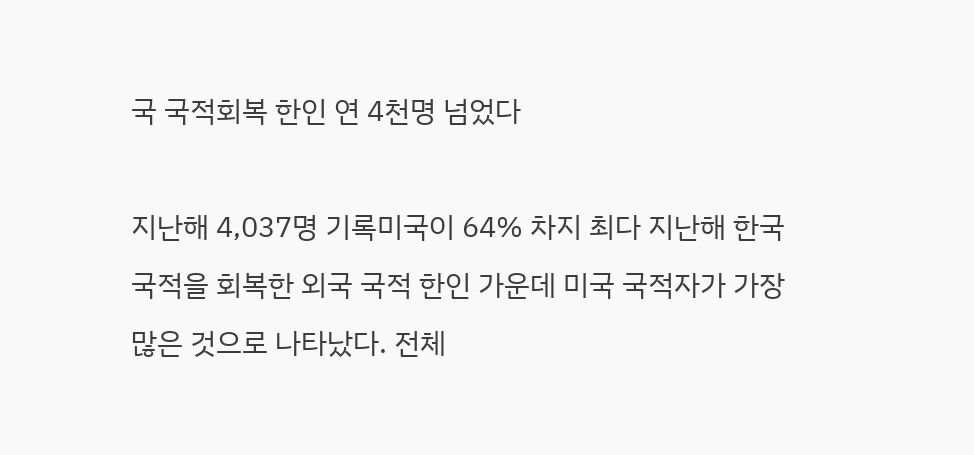국 국적회복 한인 연 4천명 넘었다

지난해 4,037명 기록미국이 64% 차지 최다 지난해 한국 국적을 회복한 외국 국적 한인 가운데 미국 국적자가 가장 많은 것으로 나타났다. 전체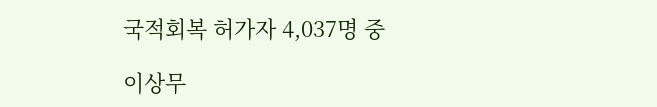국적회복 허가자 4,037명 중

이상무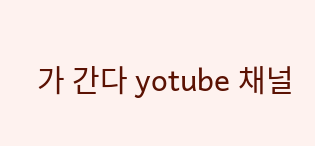가 간다 yotube 채널